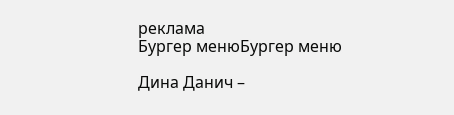реклама
Бургер менюБургер меню

Дина Данич –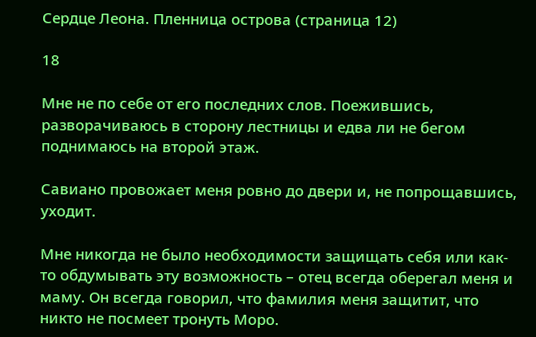Сердце Леона. Пленница острова (страница 12)

18

Мне не по себе от его последних слов. Поежившись, разворачиваюсь в сторону лестницы и едва ли не бегом поднимаюсь на второй этаж.

Савиано провожает меня ровно до двери и, не попрощавшись, уходит.

Мне никогда не было необходимости защищать себя или как-то обдумывать эту возможность – отец всегда оберегал меня и маму. Он всегда говорил, что фамилия меня защитит, что никто не посмеет тронуть Моро.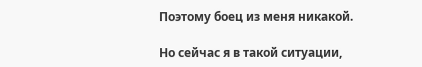Поэтому боец из меня никакой.

Но сейчас я в такой ситуации,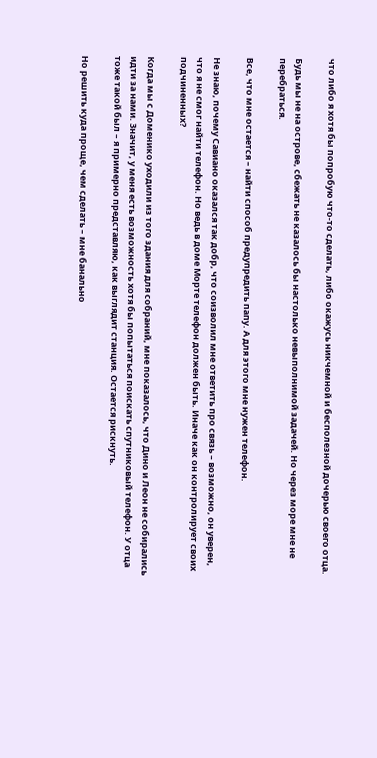что либо я хотя бы попробую что-то сделать, либо окажусь никчемной и бесполезной дочерью своего отца.

Будь мы не на острове, сбежать не казалось бы настолько невыполнимой задачей. Но через море мне не перебраться.

Все, что мне остается – найти способ предупредить папу. А для этого мне нужен телефон.

Не знаю, почему Савиано оказался так добр, что соизволил мне ответить про связь – возможно, он уверен, что я не смог найти телефон. Но ведь в доме Морте телефон должен быть. Иначе как он контролирует своих подчиненных?

Когда мы с Доменико уходили из того здания для собраний, мне показалось, что Дино и Леон не собирались идти за нами. Значит, у меня есть возможность хотя бы попытаться поискать спутниковый телефон. У отца тоже такой был – я примерно представляю, как выглядит станция. Остается рискнуть.

Но решить куда проще, чем сделать – мне банально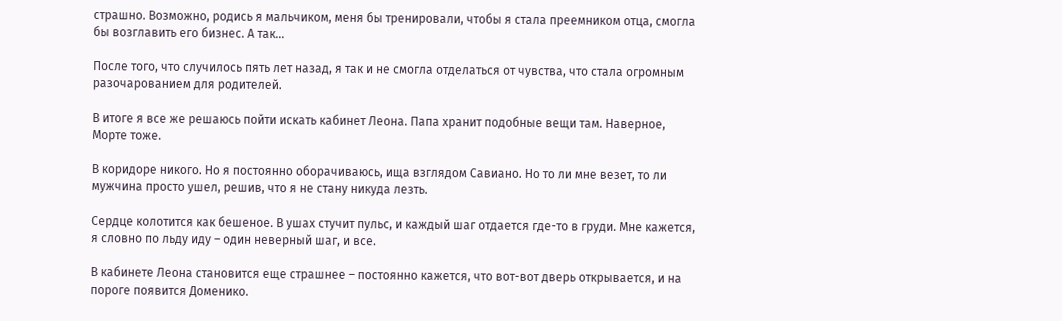страшно. Возможно, родись я мальчиком, меня бы тренировали, чтобы я стала преемником отца, смогла бы возглавить его бизнес. А так…

После того, что случилось пять лет назад, я так и не смогла отделаться от чувства, что стала огромным разочарованием для родителей.

В итоге я все же решаюсь пойти искать кабинет Леона. Папа хранит подобные вещи там. Наверное, Морте тоже.

В коридоре никого. Но я постоянно оборачиваюсь, ища взглядом Савиано. Но то ли мне везет, то ли мужчина просто ушел, решив, что я не стану никуда лезть.

Сердце колотится как бешеное. В ушах стучит пульс, и каждый шаг отдается где-то в груди. Мне кажется, я словно по льду иду – один неверный шаг, и все.

В кабинете Леона становится еще страшнее – постоянно кажется, что вот-вот дверь открывается, и на пороге появится Доменико.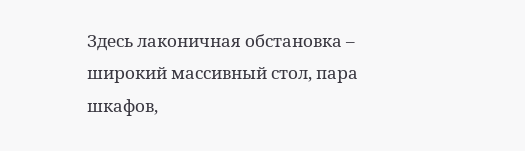Здесь лаконичная обстановка – широкий массивный стол, пара шкафов,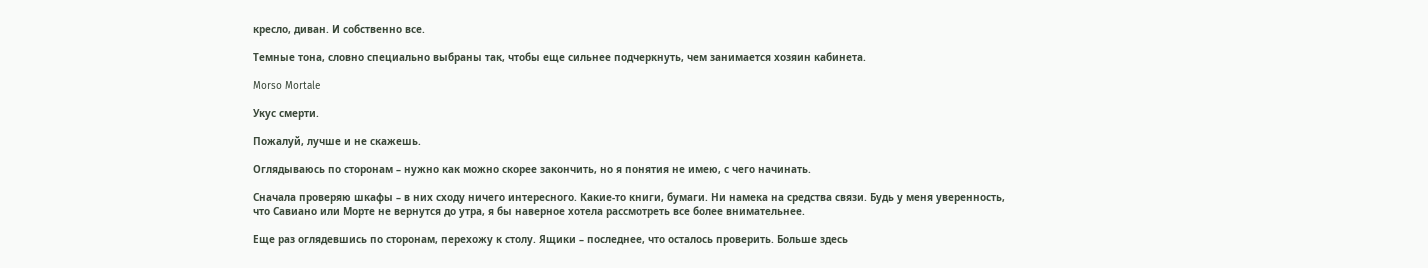кресло, диван. И собственно все.

Темные тона, словно специально выбраны так, чтобы еще сильнее подчеркнуть, чем занимается хозяин кабинета.

Morso Mortale

Укус смерти.

Пожалуй, лучше и не скажешь.

Оглядываюсь по сторонам – нужно как можно скорее закончить, но я понятия не имею, с чего начинать.

Сначала проверяю шкафы – в них сходу ничего интересного. Какие-то книги, бумаги. Ни намека на средства связи. Будь у меня уверенность, что Савиано или Морте не вернутся до утра, я бы наверное хотела рассмотреть все более внимательнее.

Еще раз оглядевшись по сторонам, перехожу к столу. Ящики – последнее, что осталось проверить. Больше здесь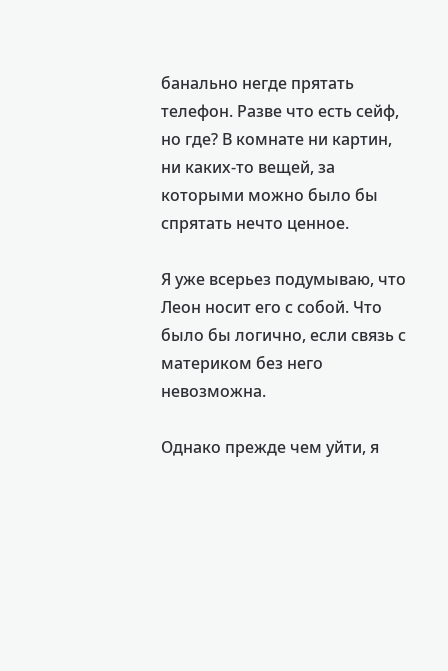банально негде прятать телефон. Разве что есть сейф, но где? В комнате ни картин, ни каких-то вещей, за которыми можно было бы спрятать нечто ценное.

Я уже всерьез подумываю, что Леон носит его с собой. Что было бы логично, если связь с материком без него невозможна.

Однако прежде чем уйти, я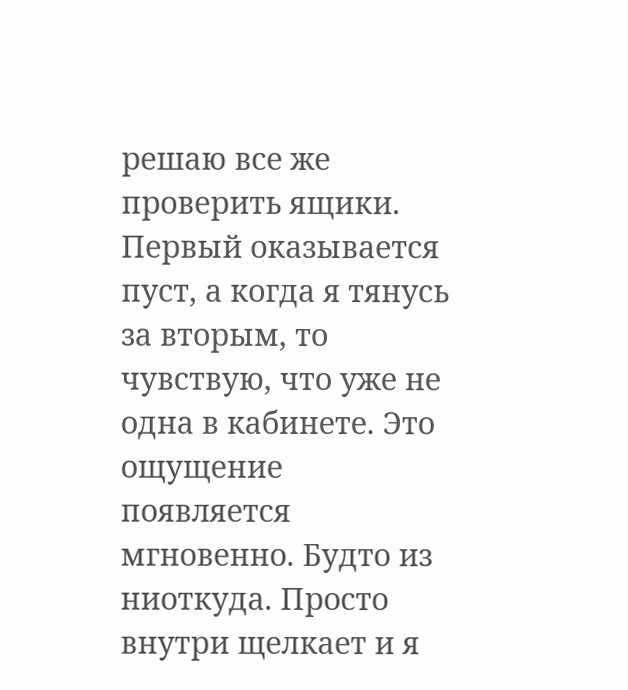решаю все же проверить ящики. Первый оказывается пуст, а когда я тянусь за вторым, то чувствую, что уже не одна в кабинете. Это ощущение появляется мгновенно. Будто из ниоткуда. Просто внутри щелкает и я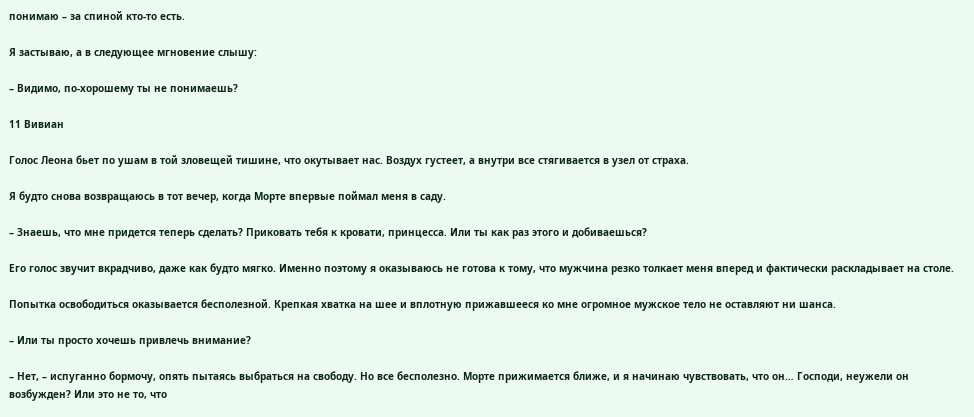понимаю – за спиной кто-то есть.

Я застываю, а в следующее мгновение слышу:

– Видимо, по-хорошему ты не понимаешь?

11 Вивиан

Голос Леона бьет по ушам в той зловещей тишине, что окутывает нас. Воздух густеет, а внутри все стягивается в узел от страха.

Я будто снова возвращаюсь в тот вечер, когда Морте впервые поймал меня в саду.

– Знаешь, что мне придется теперь сделать? Приковать тебя к кровати, принцесса. Или ты как раз этого и добиваешься?

Его голос звучит вкрадчиво, даже как будто мягко. Именно поэтому я оказываюсь не готова к тому, что мужчина резко толкает меня вперед и фактически раскладывает на столе.

Попытка освободиться оказывается бесполезной. Крепкая хватка на шее и вплотную прижавшееся ко мне огромное мужское тело не оставляют ни шанса.

– Или ты просто хочешь привлечь внимание?

– Нет, – испуганно бормочу, опять пытаясь выбраться на свободу. Но все бесполезно. Морте прижимается ближе, и я начинаю чувствовать, что он… Господи, неужели он возбужден? Или это не то, что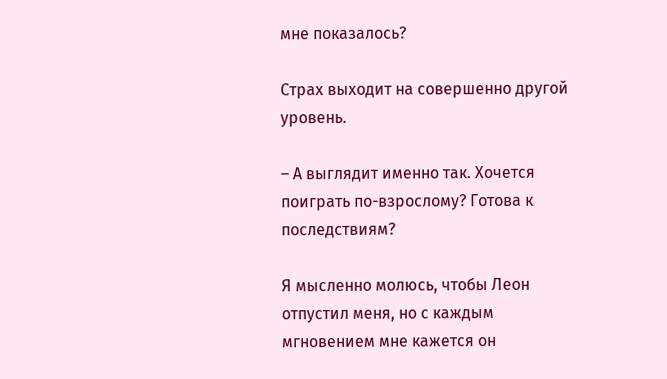мне показалось?

Страх выходит на совершенно другой уровень.

– А выглядит именно так. Хочется поиграть по-взрослому? Готова к последствиям?

Я мысленно молюсь, чтобы Леон отпустил меня, но с каждым мгновением мне кажется он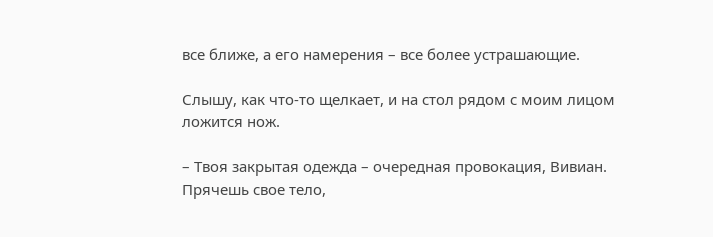все ближе, а его намерения – все более устрашающие.

Слышу, как что-то щелкает, и на стол рядом с моим лицом ложится нож.

– Твоя закрытая одежда – очередная провокация, Вивиан. Прячешь свое тело,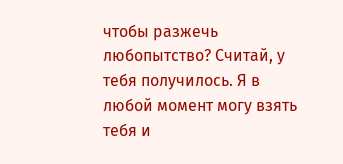чтобы разжечь любопытство? Считай, у тебя получилось. Я в любой момент могу взять тебя и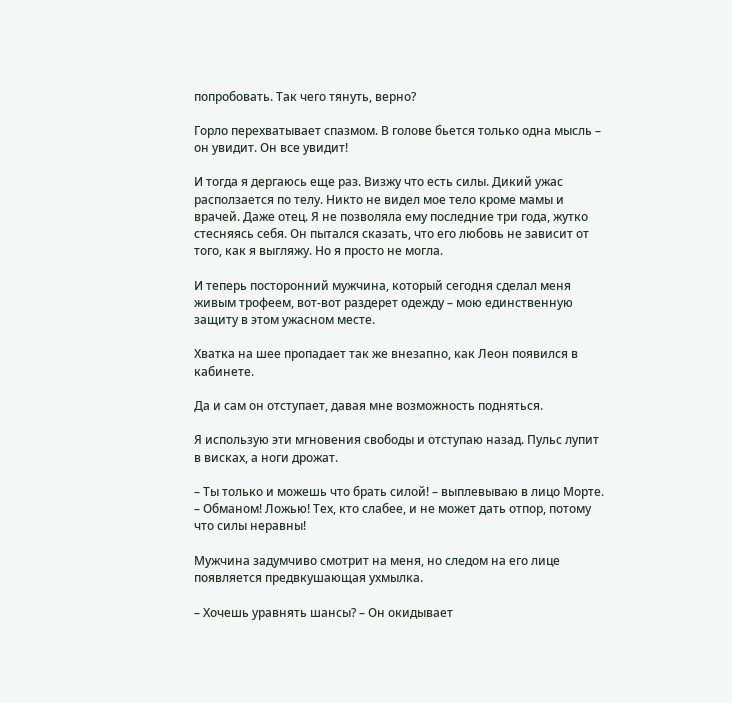попробовать. Так чего тянуть, верно?

Горло перехватывает спазмом. В голове бьется только одна мысль – он увидит. Он все увидит!

И тогда я дергаюсь еще раз. Визжу что есть силы. Дикий ужас расползается по телу. Никто не видел мое тело кроме мамы и врачей. Даже отец. Я не позволяла ему последние три года, жутко стесняясь себя. Он пытался сказать, что его любовь не зависит от того, как я выгляжу. Но я просто не могла.

И теперь посторонний мужчина, который сегодня сделал меня живым трофеем, вот-вот раздерет одежду – мою единственную защиту в этом ужасном месте.

Хватка на шее пропадает так же внезапно, как Леон появился в кабинете.

Да и сам он отступает, давая мне возможность подняться.

Я использую эти мгновения свободы и отступаю назад. Пульс лупит в висках, а ноги дрожат.

– Ты только и можешь что брать силой! – выплевываю в лицо Морте. – Обманом! Ложью! Тех, кто слабее, и не может дать отпор, потому что силы неравны!

Мужчина задумчиво смотрит на меня, но следом на его лице появляется предвкушающая ухмылка.

– Хочешь уравнять шансы? – Он окидывает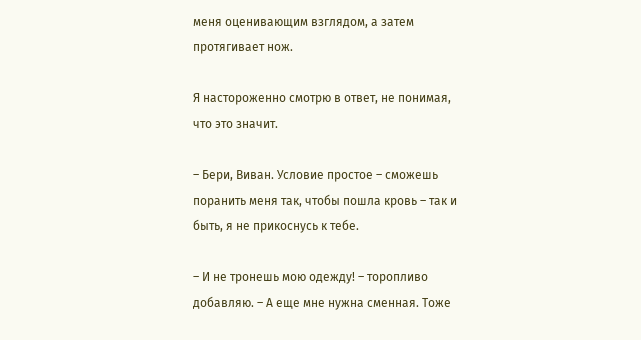меня оценивающим взглядом, а затем протягивает нож.

Я настороженно смотрю в ответ, не понимая, что это значит.

– Бери, Виван. Условие простое – сможешь поранить меня так, чтобы пошла кровь – так и быть, я не прикоснусь к тебе.

– И не тронешь мою одежду! – торопливо добавляю. – А еще мне нужна сменная. Тоже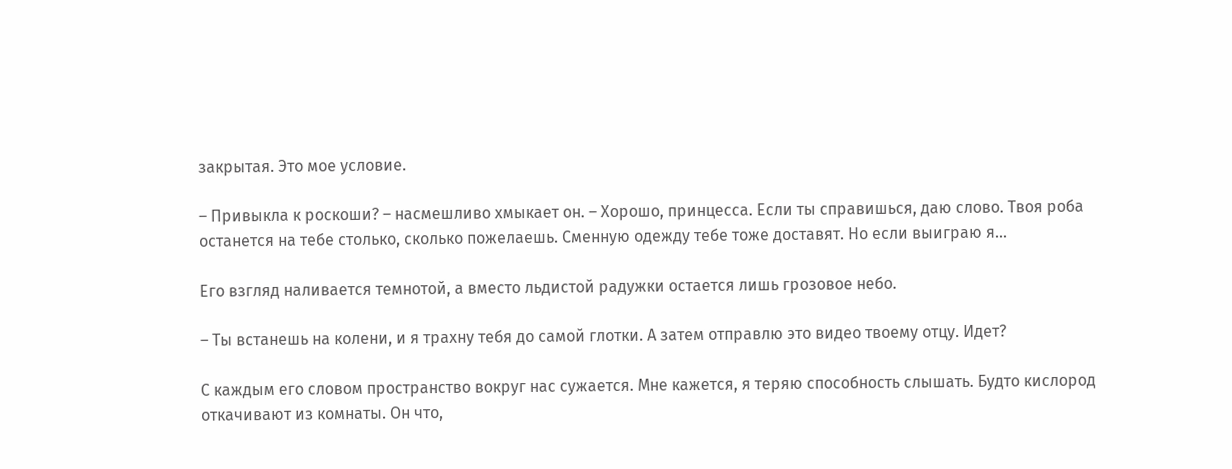закрытая. Это мое условие.

– Привыкла к роскоши? – насмешливо хмыкает он. – Хорошо, принцесса. Если ты справишься, даю слово. Твоя роба останется на тебе столько, сколько пожелаешь. Сменную одежду тебе тоже доставят. Но если выиграю я…

Его взгляд наливается темнотой, а вместо льдистой радужки остается лишь грозовое небо.

– Ты встанешь на колени, и я трахну тебя до самой глотки. А затем отправлю это видео твоему отцу. Идет?

С каждым его словом пространство вокруг нас сужается. Мне кажется, я теряю способность слышать. Будто кислород откачивают из комнаты. Он что,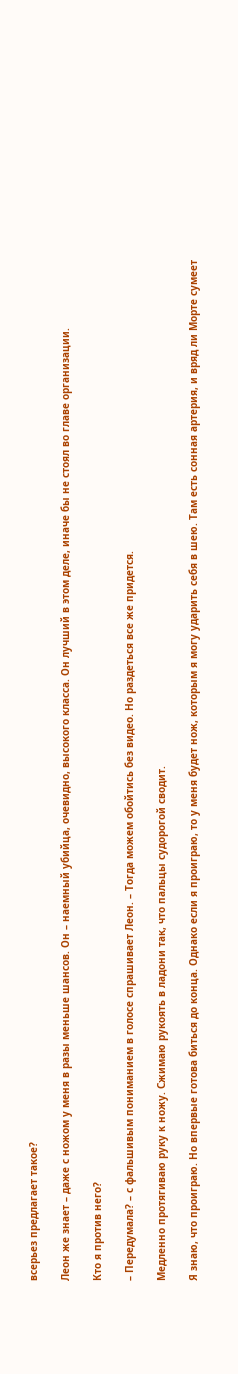всерьез предлагает такое?

Леон же знает – даже с ножом у меня в разы меньше шансов. Он – наемный убийца, очевидно, высокого класса. Он лучший в этом деле, иначе бы не стоял во главе организации.

Кто я против него?

– Передумала? – с фальшивым пониманием в голосе спрашивает Леон. – Тогда можем обойтись без видео. Но раздеться все же придется.

Медленно протягиваю руку к ножу. Сжимаю рукоять в ладони так, что пальцы судорогой сводит.

Я знаю, что проиграю. Но впервые готова биться до конца. Однако если я проиграю, то у меня будет нож, которым я могу ударить себя в шею. Там есть сонная артерия, и вряд ли Морте сумеет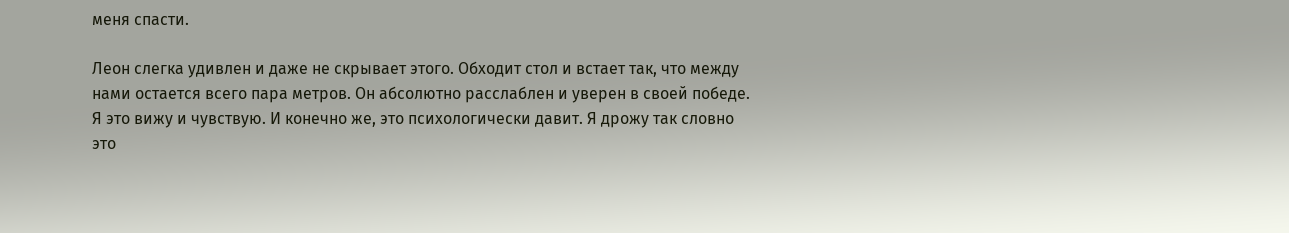меня спасти.

Леон слегка удивлен и даже не скрывает этого. Обходит стол и встает так, что между нами остается всего пара метров. Он абсолютно расслаблен и уверен в своей победе. Я это вижу и чувствую. И конечно же, это психологически давит. Я дрожу так словно это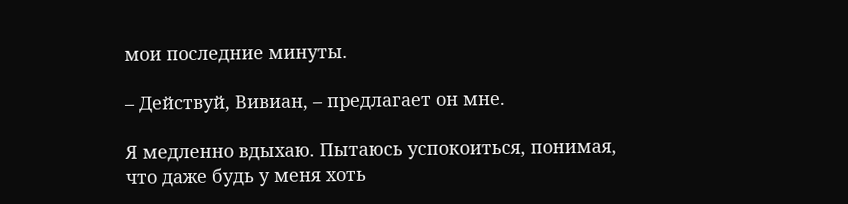мои последние минуты.

– Действуй, Вивиан, – предлагает он мне.

Я медленно вдыхаю. Пытаюсь успокоиться, понимая, что даже будь у меня хоть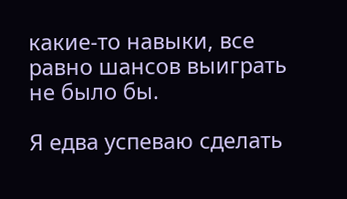какие-то навыки, все равно шансов выиграть не было бы.

Я едва успеваю сделать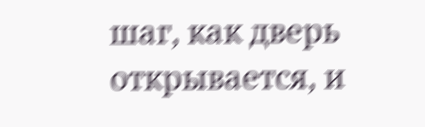шаг, как дверь открывается, и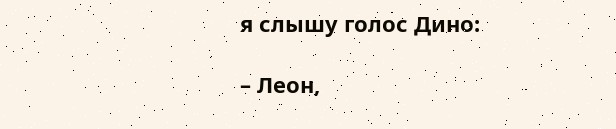я слышу голос Дино:

– Леон,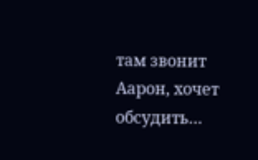там звонит Аарон, хочет обсудить…